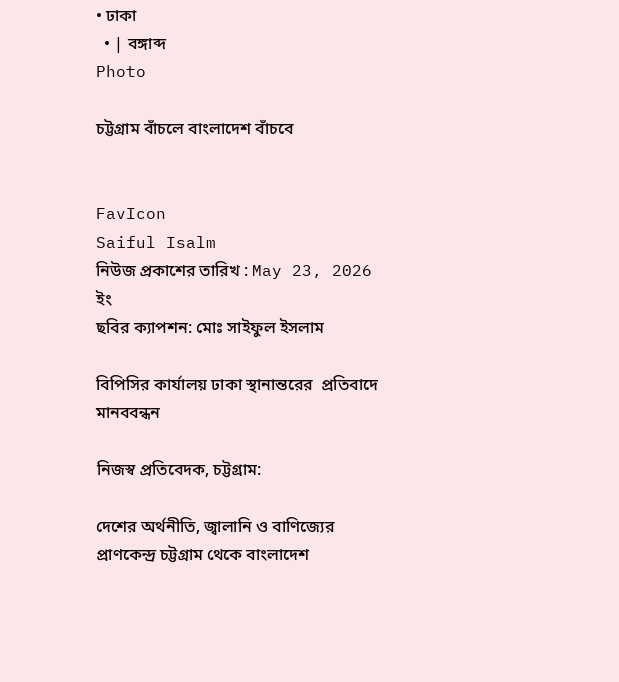• ঢাকা
  • | বঙ্গাব্দ
Photo

চট্টগ্রাম বাঁচলে বাংলাদেশ বাঁচবে


FavIcon
Saiful Isalm
নিউজ প্রকাশের তারিখ : May 23, 2026 ইং
ছবির ক্যাপশন: মোঃ সাইফুল ইসলাম

বিপিসির কার্যালয় ঢাকা স্থানান্তরের  প্রতিবাদে মানববন্ধন

নিজস্ব প্রতিবেদক, চট্টগ্রাম:

দেশের অর্থনীতি, জ্বালানি ও বাণিজ্যের প্রাণকেন্দ্র চট্টগ্রাম থেকে বাংলাদেশ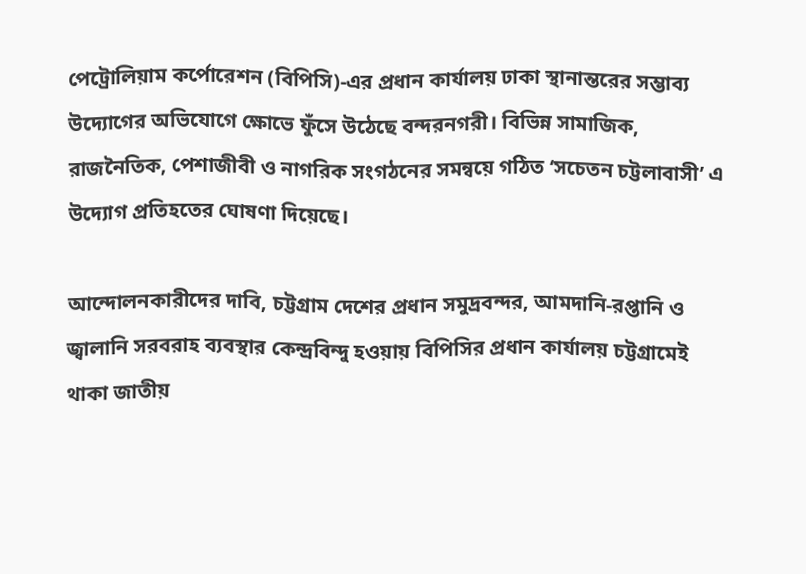পেট্রোলিয়াম কর্পোরেশন (বিপিসি)-এর প্রধান কার্যালয় ঢাকা স্থানান্তরের সম্ভাব্য উদ্যোগের অভিযোগে ক্ষোভে ফুঁসে উঠেছে বন্দরনগরী। বিভিন্ন সামাজিক, রাজনৈতিক, পেশাজীবী ও নাগরিক সংগঠনের সমন্বয়ে গঠিত ‘সচেতন চট্টলাবাসী’ এ উদ্যোগ প্রতিহতের ঘোষণা দিয়েছে।

আন্দোলনকারীদের দাবি, চট্টগ্রাম দেশের প্রধান সমুদ্রবন্দর, আমদানি-রপ্তানি ও জ্বালানি সরবরাহ ব্যবস্থার কেন্দ্রবিন্দু হওয়ায় বিপিসির প্রধান কার্যালয় চট্টগ্রামেই থাকা জাতীয়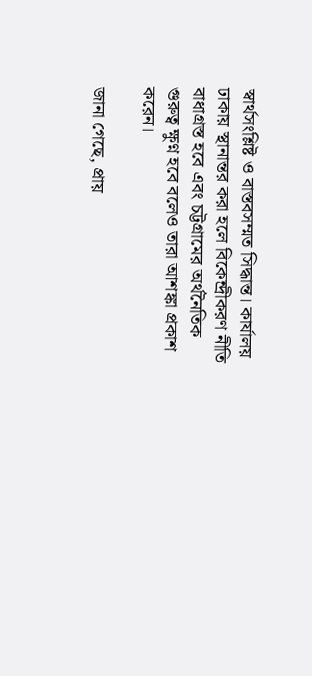স্বার্থসংশ্লিষ্ট ও বাস্তবসম্মত সিদ্ধান্ত। কার্যালয় ঢাকায় স্থানান্তর করা হলে বিকেন্দ্রীকরণ নীতি বাধাগ্রস্ত হবে এবং চট্টগ্রামের অর্থনৈতিক গুরুত্ব ক্ষুণ্ন হবে বলেও তারা আশঙ্কা প্রকাশ করেন।

জানা গেছে, প্রায়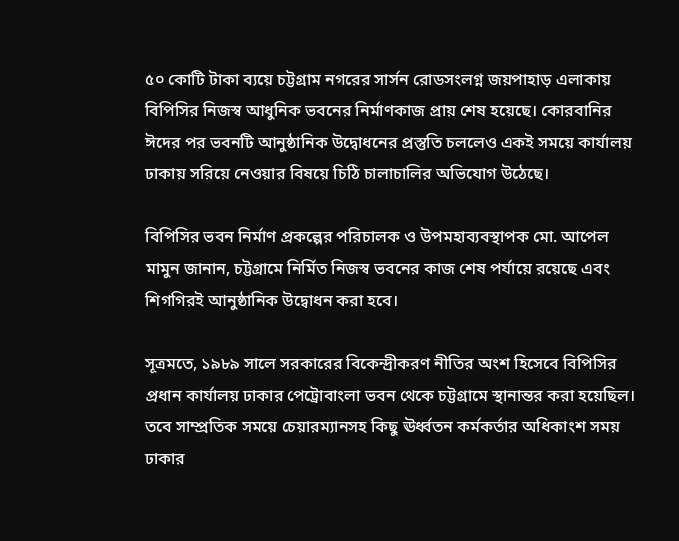৫০ কোটি টাকা ব্যয়ে চট্টগ্রাম নগরের সার্সন রোডসংলগ্ন জয়পাহাড় এলাকায় বিপিসির নিজস্ব আধুনিক ভবনের নির্মাণকাজ প্রায় শেষ হয়েছে। কোরবানির ঈদের পর ভবনটি আনুষ্ঠানিক উদ্বোধনের প্রস্তুতি চললেও একই সময়ে কার্যালয় ঢাকায় সরিয়ে নেওয়ার বিষয়ে চিঠি চালাচালির অভিযোগ উঠেছে।

বিপিসির ভবন নির্মাণ প্রকল্পের পরিচালক ও উপমহাব্যবস্থাপক মো. আপেল মামুন জানান, চট্টগ্রামে নির্মিত নিজস্ব ভবনের কাজ শেষ পর্যায়ে রয়েছে এবং শিগগিরই আনুষ্ঠানিক উদ্বোধন করা হবে।

সূত্রমতে, ১৯৮৯ সালে সরকারের বিকেন্দ্রীকরণ নীতির অংশ হিসেবে বিপিসির প্রধান কার্যালয় ঢাকার পেট্রোবাংলা ভবন থেকে চট্টগ্রামে স্থানান্তর করা হয়েছিল। তবে সাম্প্রতিক সময়ে চেয়ারম্যানসহ কিছু ঊর্ধ্বতন কর্মকর্তার অধিকাংশ সময় ঢাকার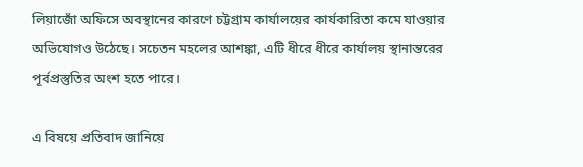লিয়াজোঁ অফিসে অবস্থানের কারণে চট্টগ্রাম কার্যালয়ের কার্যকারিতা কমে যাওয়ার অভিযোগও উঠেছে। সচেতন মহলের আশঙ্কা, এটি ধীরে ধীরে কার্যালয় স্থানান্তরের পূর্বপ্রস্তুতির অংশ হতে পারে।

এ বিষয়ে প্রতিবাদ জানিয়ে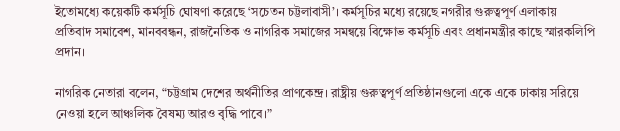ইতোমধ্যে কয়েকটি কর্মসূচি ঘোষণা করেছে ‘সচেতন চট্টলাবাসী’। কর্মসূচির মধ্যে রয়েছে নগরীর গুরুত্বপূর্ণ এলাকায় প্রতিবাদ সমাবেশ, মানববন্ধন, রাজনৈতিক ও নাগরিক সমাজের সমন্বয়ে বিক্ষোভ কর্মসূচি এবং প্রধানমন্ত্রীর কাছে স্মারকলিপি প্রদান।

নাগরিক নেতারা বলেন, “চট্টগ্রাম দেশের অর্থনীতির প্রাণকেন্দ্র। রাষ্ট্রীয় গুরুত্বপূর্ণ প্রতিষ্ঠানগুলো একে একে ঢাকায় সরিয়ে নেওয়া হলে আঞ্চলিক বৈষম্য আরও বৃদ্ধি পাবে।”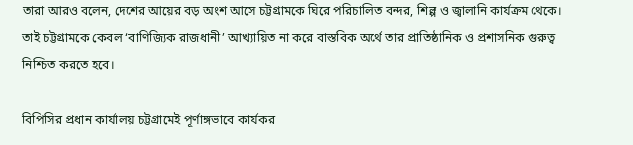তারা আরও বলেন, দেশের আয়ের বড় অংশ আসে চট্টগ্রামকে ঘিরে পরিচালিত বন্দর, শিল্প ও জ্বালানি কার্যক্রম থেকে। তাই চট্টগ্রামকে কেবল ‘বাণিজ্যিক রাজধানী’ আখ্যায়িত না করে বাস্তবিক অর্থে তার প্রাতিষ্ঠানিক ও প্রশাসনিক গুরুত্ব নিশ্চিত করতে হবে।

বিপিসির প্রধান কার্যালয় চট্টগ্রামেই পূর্ণাঙ্গভাবে কার্যকর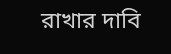রাখার দাবি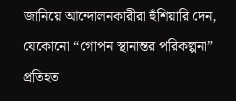জানিয়ে আন্দোলনকারীরা হুঁশিয়ারি দেন, যেকোনো “গোপন স্থানান্তর পরিকল্পনা” প্রতিহত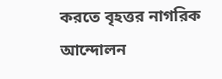করতে বৃহত্তর নাগরিক আন্দোলন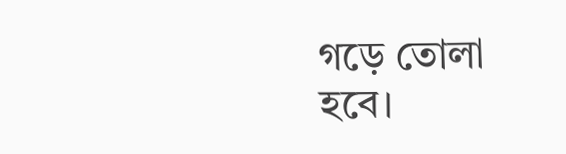গড়ে তোলা হবে।